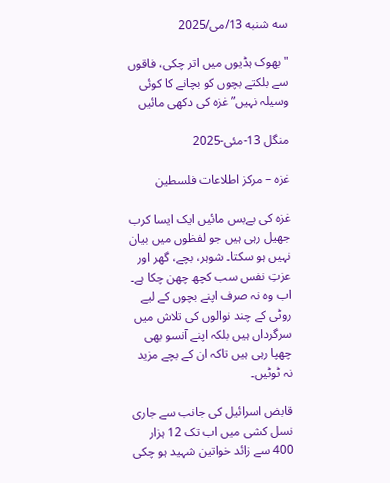سه شنبه 13/می/2025

"بھوک ہڈیوں میں اتر چکی، فاقوں سے بلکتے بچوں کو بچانے کا کوئی وسیلہ نہیں” غزہ کی دکھی مائیں

منگل 13-مئی-2025

غزہ – مرکز اطلاعات فلسطین

غزہ کی بےبس مائیں ایک ایسا کرب جھیل رہی ہیں جو لفظوں میں بیان نہیں ہو سکتا۔ شوہر، بچے، گھر اور عزتِ نفس سب کچھ چھن چکا ہے۔ اب وہ نہ صرف اپنے بچوں کے لیے روٹی کے چند نوالوں کی تلاش میں سرگرداں ہیں بلکہ اپنے آنسو بھی چھپا رہی ہیں تاکہ ان کے بچے مزید نہ ٹوٹیں۔

قابض اسرائیل کی جانب سے جاری نسل کشی میں اب تک 12 ہزار 400 سے زائد خواتین شہید ہو چکی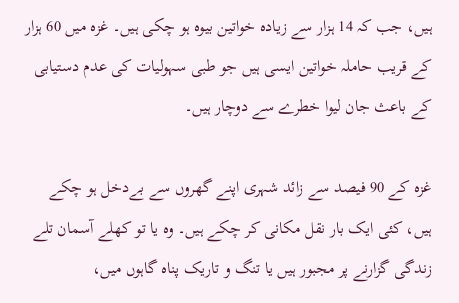ہیں، جب کہ 14 ہزار سے زیادہ خواتین بیوہ ہو چکی ہیں۔ غزہ میں 60 ہزار کے قریب حاملہ خواتین ایسی ہیں جو طبی سہولیات کی عدم دستیابی کے باعث جان لیوا خطرے سے دوچار ہیں۔

غزہ کے 90 فیصد سے زائد شہری اپنے گھروں سے بےدخل ہو چکے ہیں، کئی ایک بار نقل مکانی کر چکے ہیں۔ وہ یا تو کھلے آسمان تلے زندگی گزارنے پر مجبور ہیں یا تنگ و تاریک پناہ گاہوں میں،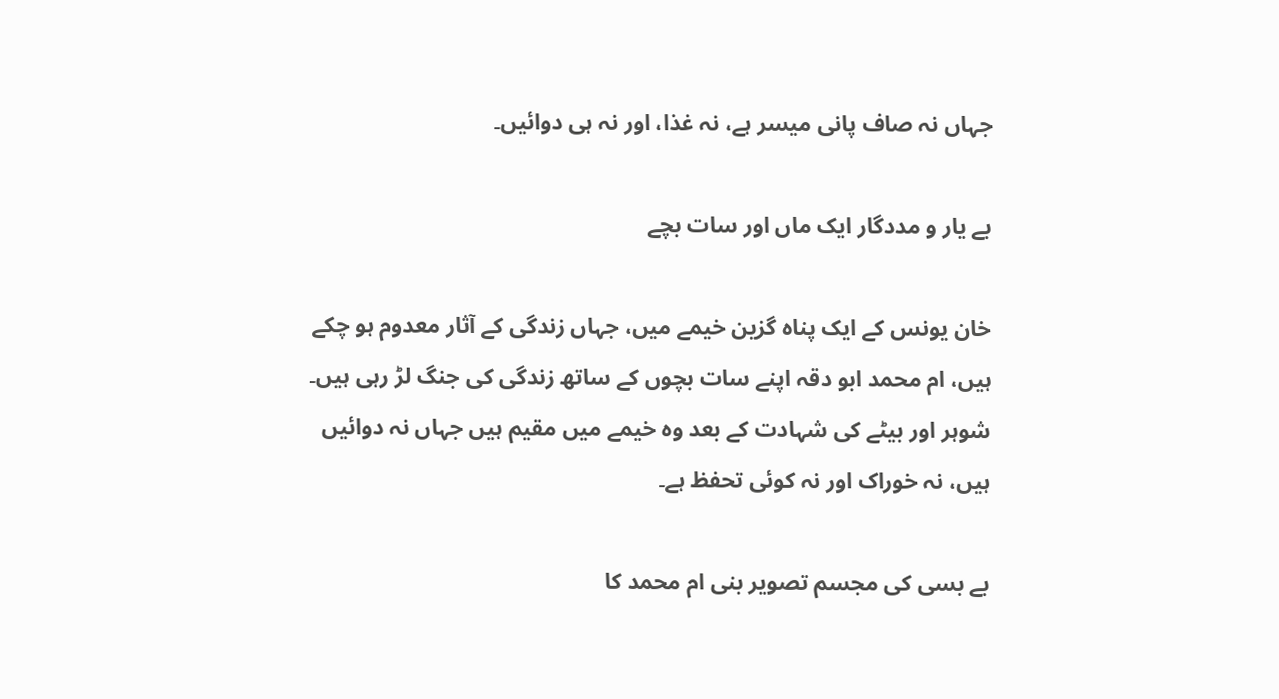جہاں نہ صاف پانی میسر ہے، نہ غذا، اور نہ ہی دوائیں۔

بے یار و مددگار ایک ماں اور سات بچے

خان یونس کے ایک پناہ گزین خیمے میں، جہاں زندگی کے آثار معدوم ہو چکے ہیں، ام محمد ابو دقہ اپنے سات بچوں کے ساتھ زندگی کی جنگ لڑ رہی ہیں۔ شوہر اور بیٹے کی شہادت کے بعد وہ خیمے میں مقیم ہیں جہاں نہ دوائیں ہیں، نہ خوراک اور نہ کوئی تحفظ ہے۔

بے بسی کی مجسم تصویر بنی ام محمد کا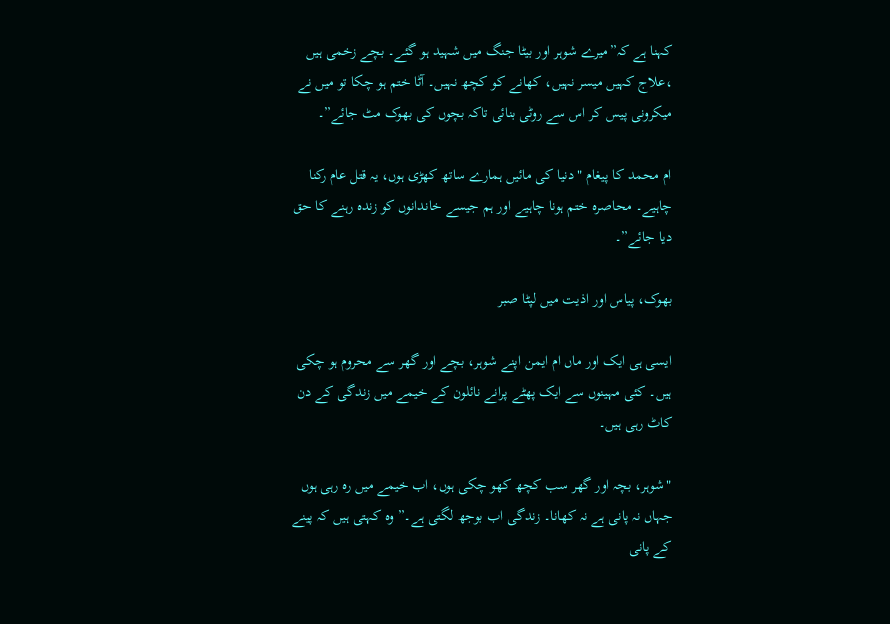کہنا ہے کہ”میرے شوہر اور بیٹا جنگ میں شہید ہو گئے۔ بچے زخمی ہیں ،علاج کہیں میسر نہیں، کھانے کو کچھ نہیں۔ آٹا ختم ہو چکا تو میں نے میکرونی پیس کر اس سے روٹی بنائی تاکہ بچوں کی بھوک مٹ جائے”۔

ام محمد کا پیغام "دنیا کی مائیں ہمارے ساتھ کھڑی ہوں، یہ قتل عام رکنا چاہیے۔ محاصرہ ختم ہونا چاہیے اور ہم جیسے خاندانوں کو زندہ رہنے کا حق دیا جائے”۔

بھوک، پیاس اور اذیت میں لپٹا صبر

ایسی ہی ایک اور ماں ام ایمن اپنے شوہر، بچے اور گھر سے محروم ہو چکی ہیں۔ کئی مہینوں سے ایک پھٹے پرانے نائلون کے خیمے میں زندگی کے دن کاٹ رہی ہیں۔

"شوہر، بچہ اور گھر سب کچھ کھو چکی ہوں، اب خیمے میں رہ رہی ہوں جہاں نہ پانی ہے نہ کھانا۔ زندگی اب بوجھ لگتی ہے۔” وہ کہتی ہیں کہ پینے کے پانی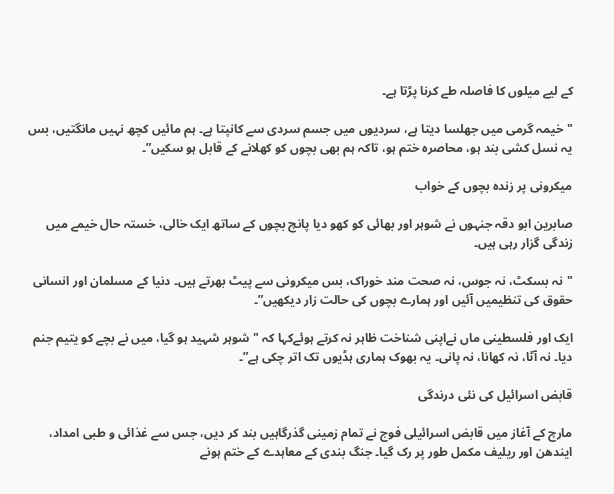کے لیے میلوں کا فاصلہ طے کرنا پڑتا ہے۔

"خیمہ گرمی میں جھلسا دیتا ہے، سردیوں میں جسم سردی سے کانپتا ہے۔ ہم مائیں کچھ نہیں مانگتیں، بس یہ نسل کشی بند ہو، محاصرہ ختم ہو، تاکہ ہم بھی بچوں کو کھلانے کے قابل ہو سکیں”۔

میکرونی پر زندہ بچوں کے خواب

صابرین ابو دقہ جنہوں نے شوہر اور بھائی کو کھو دیا پانچ بچوں کے ساتھ ایک خالی، خستہ حال خیمے میں زندگی گزار رہی ہیں۔

"نہ بسکٹ، نہ جوس، نہ صحت مند خوراک، بس میکرونی سے پیٹ بھرتے ہیں۔ دنیا کے مسلمان اور انسانی حقوق کی تنظیمیں آئیں اور ہمارے بچوں کی حالت زار دیکھیں”۔

ایک اور فلسطینی ماں نےاپنی شناخت ظاہر نہ کرتے ہوئےکہا کہ "شوہر شہید ہو گیا، میں نے بچے کو یتیم جنم دیا۔ نہ آٹا، نہ کھانا، نہ پانی۔ یہ بھوک ہماری ہڈیوں تک اتر چکی ہے”۔

قابض اسرائیل کی نئی درندگی

مارچ کے آغاز میں قابض اسرائیلی فوج نے تمام زمینی گذرگاہیں بند کر دیں، جس سے غذائی و طبی امداد، ایندھن اور ریلیف مکمل طور پر رک گیا۔ جنگ بندی کے معاہدے کے ختم ہونے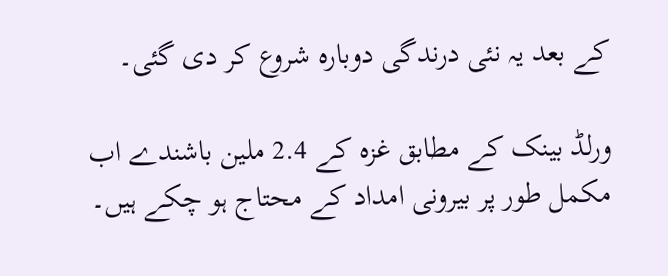کے بعد یہ نئی درندگی دوبارہ شروع کر دی گئی۔

ورلڈ بینک کے مطابق غزہ کے 2.4 ملین باشندے اب مکمل طور پر بیرونی امداد کے محتاج ہو چکے ہیں۔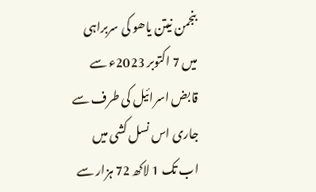بنجمن نیتن یاھو کی سربراہی میں 7 اکتوبر 2023ء سے قابض اسرائیل کی طرف سے جاری اس نسل کشی میں اب تک 1 لاکھ 72 ہزار سے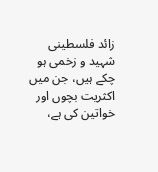زائد فلسطینی شہید و زخمی ہو چکے ہیں، جن میں اکثریت بچوں اور خواتین کی ہے،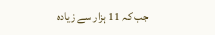جب کہ 11 ہزار سے زیادہ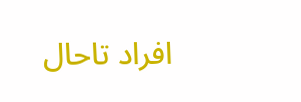افراد تاحال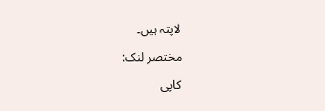لاپتہ ہیں۔

مختصر لنک:

کاپی